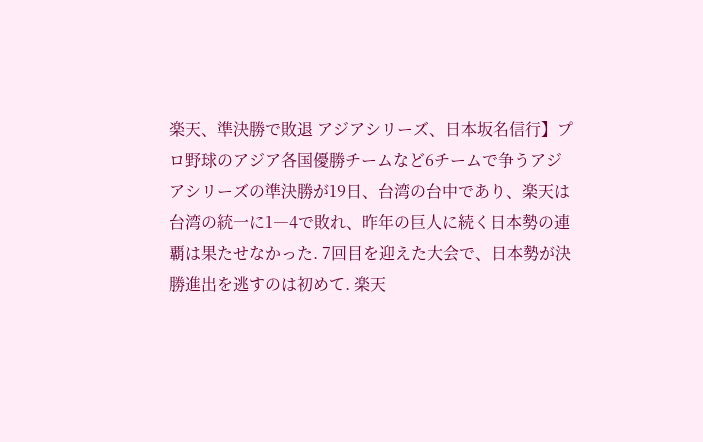楽天、準決勝で敗退 アジアシリーズ、日本坂名信行】プロ野球のアジア各国優勝チームなど6チームで争うアジアシリーズの準決勝が19日、台湾の台中であり、楽天は台湾の統一に1―4で敗れ、昨年の巨人に続く日本勢の連覇は果たせなかった. 7回目を迎えた大会で、日本勢が決勝進出を逃すのは初めて. 楽天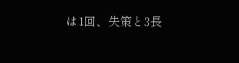は1回、失策と3長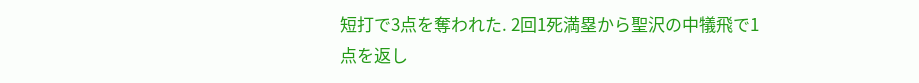短打で3点を奪われた. 2回1死満塁から聖沢の中犠飛で1点を返し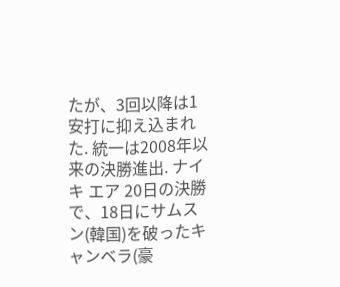たが、3回以降は1安打に抑え込まれた. 統一は2008年以来の決勝進出. ナイキ エア 20日の決勝で、18日にサムスン(韓国)を破ったキャンベラ(豪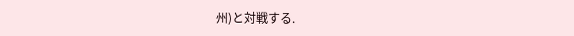州)と対戦する.